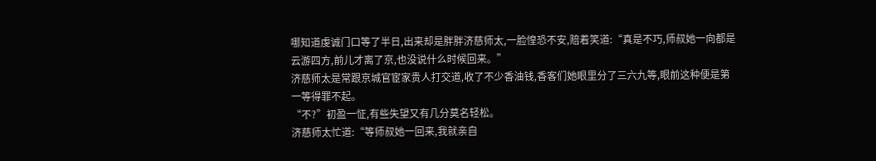哪知道虔诚门口等了半日,出来却是胖胖济慈师太,一脸惶恐不安,赔着笑道:“真是不巧,师叔她一向都是云游四方,前儿才离了京,也没说什么时候回来。”
济慈师太是常跟京城官宦家贵人打交道,收了不少香油钱,香客们她眼里分了三六九等,眼前这种便是第一等得罪不起。
“不?”初盈一怔,有些失望又有几分莫名轻松。
济慈师太忙道:“等师叔她一回来,我就亲自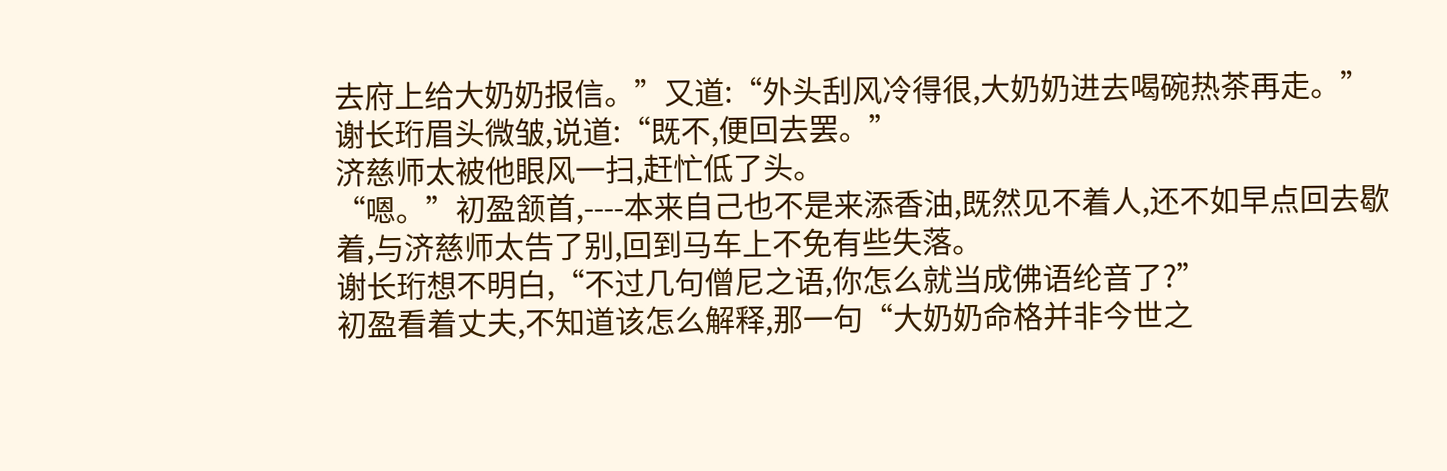去府上给大奶奶报信。”又道:“外头刮风冷得很,大奶奶进去喝碗热茶再走。”
谢长珩眉头微皱,说道:“既不,便回去罢。”
济慈师太被他眼风一扫,赶忙低了头。
“嗯。”初盈颔首,----本来自己也不是来添香油,既然见不着人,还不如早点回去歇着,与济慈师太告了别,回到马车上不免有些失落。
谢长珩想不明白,“不过几句僧尼之语,你怎么就当成佛语纶音了?”
初盈看着丈夫,不知道该怎么解释,那一句“大奶奶命格并非今世之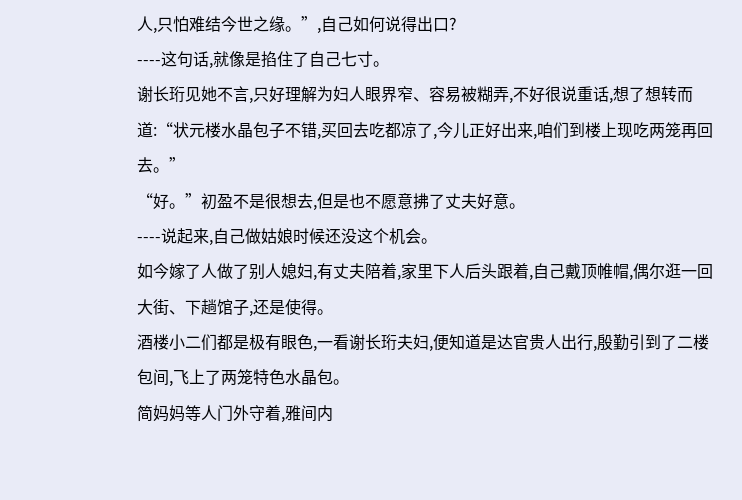人,只怕难结今世之缘。”,自己如何说得出口?
----这句话,就像是掐住了自己七寸。
谢长珩见她不言,只好理解为妇人眼界窄、容易被糊弄,不好很说重话,想了想转而道:“状元楼水晶包子不错,买回去吃都凉了,今儿正好出来,咱们到楼上现吃两笼再回去。”
“好。”初盈不是很想去,但是也不愿意拂了丈夫好意。
----说起来,自己做姑娘时候还没这个机会。
如今嫁了人做了别人媳妇,有丈夫陪着,家里下人后头跟着,自己戴顶帷帽,偶尔逛一回大街、下趟馆子,还是使得。
酒楼小二们都是极有眼色,一看谢长珩夫妇,便知道是达官贵人出行,殷勤引到了二楼包间,飞上了两笼特色水晶包。
简妈妈等人门外守着,雅间内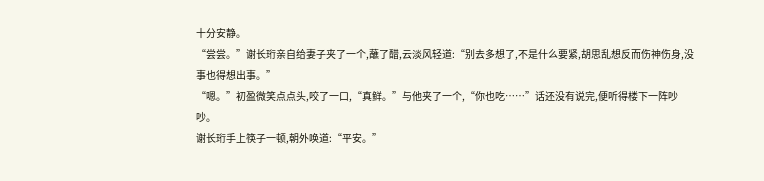十分安静。
“尝尝。”谢长珩亲自给妻子夹了一个,蘸了醋,云淡风轻道:“别去多想了,不是什么要紧,胡思乱想反而伤神伤身,没事也得想出事。”
“嗯。”初盈微笑点点头,咬了一口,“真鲜。”与他夹了一个,“你也吃……”话还没有说完,便听得楼下一阵吵吵。
谢长珩手上筷子一顿,朝外唤道:“平安。”